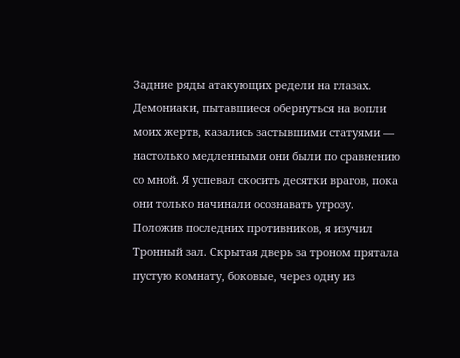Задние ряды атакующих редели на глазах. Демониаки, пытавшиеся обернуться на вопли моих жертв, казались застывшими статуями — настолько медленными они были по сравнению со мной. Я успевал скосить десятки врагов, пока они только начинали осознавать угрозу.
Положив последних противников, я изучил Тронный зал. Скрытая дверь за троном прятала пустую комнату, боковые, через одну из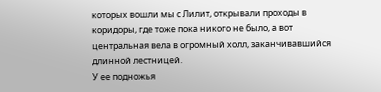которых вошли мы с Лилит, открывали проходы в коридоры, где тоже пока никого не было, а вот центральная вела в огромный холл, заканчивавшийся длинной лестницей.
У ее подножья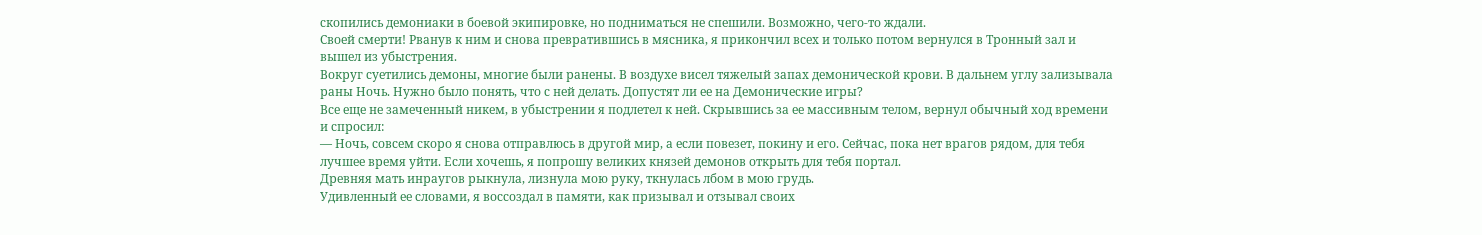скопились демониаки в боевой экипировке, но подниматься не спешили. Возможно, чего-то ждали.
Своей смерти! Рванув к ним и снова превратившись в мясника, я прикончил всех и только потом вернулся в Тронный зал и вышел из убыстрения.
Вокруг суетились демоны, многие были ранены. В воздухе висел тяжелый запах демонической крови. В дальнем углу зализывала раны Ночь. Нужно было понять, что с ней делать. Допустят ли ее на Демонические игры?
Все еще не замеченный никем, в убыстрении я подлетел к ней. Скрывшись за ее массивным телом, вернул обычный ход времени и спросил:
— Ночь, совсем скоро я снова отправлюсь в другой мир, а если повезет, покину и его. Сейчас, пока нет врагов рядом, для тебя лучшее время уйти. Если хочешь, я попрошу великих князей демонов открыть для тебя портал.
Древняя мать инраугов рыкнула, лизнула мою руку, ткнулась лбом в мою грудь.
Удивленный ее словами, я воссоздал в памяти, как призывал и отзывал своих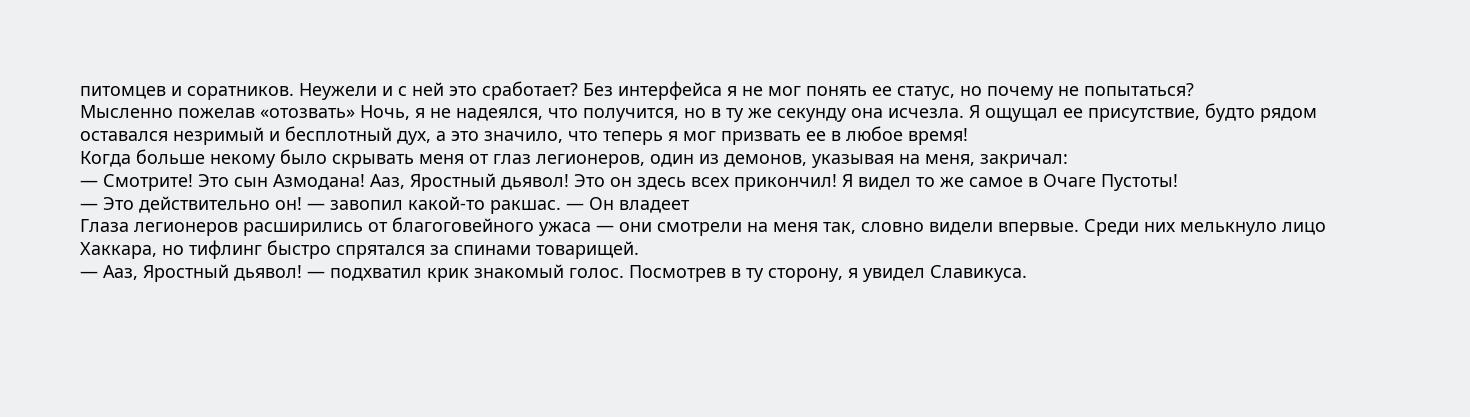питомцев и соратников. Неужели и с ней это сработает? Без интерфейса я не мог понять ее статус, но почему не попытаться?
Мысленно пожелав «отозвать» Ночь, я не надеялся, что получится, но в ту же секунду она исчезла. Я ощущал ее присутствие, будто рядом оставался незримый и бесплотный дух, а это значило, что теперь я мог призвать ее в любое время!
Когда больше некому было скрывать меня от глаз легионеров, один из демонов, указывая на меня, закричал:
— Смотрите! Это сын Азмодана! Ааз, Яростный дьявол! Это он здесь всех прикончил! Я видел то же самое в Очаге Пустоты!
— Это действительно он! — завопил какой-то ракшас. — Он владеет
Глаза легионеров расширились от благоговейного ужаса — они смотрели на меня так, словно видели впервые. Среди них мелькнуло лицо Хаккара, но тифлинг быстро спрятался за спинами товарищей.
— Ааз, Яростный дьявол! — подхватил крик знакомый голос. Посмотрев в ту сторону, я увидел Славикуса.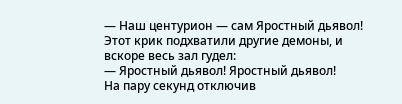— Наш центурион — сам Яростный дьявол!
Этот крик подхватили другие демоны, и вскоре весь зал гудел:
— Яростный дьявол! Яростный дьявол!
На пару секунд отключив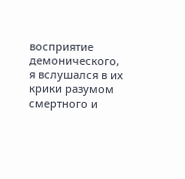восприятие демонического, я вслушался в их крики разумом смертного и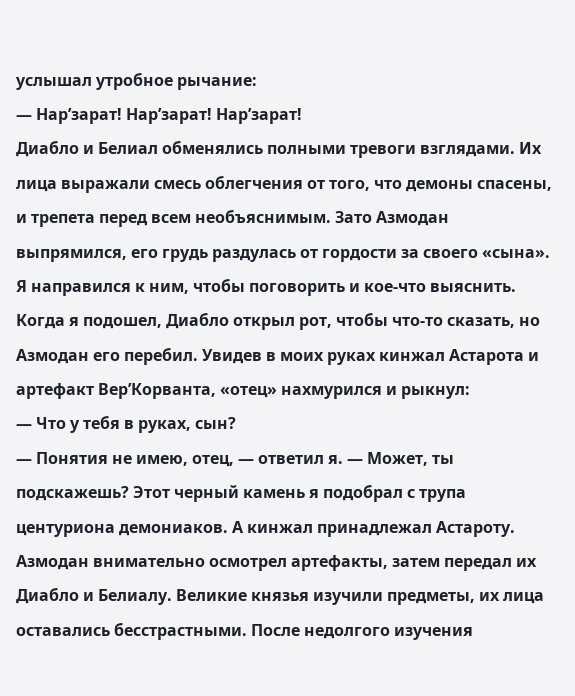услышал утробное рычание:
— Нар’зарат! Нар’зарат! Нар’зарат!
Диабло и Белиал обменялись полными тревоги взглядами. Их лица выражали смесь облегчения от того, что демоны спасены, и трепета перед всем необъяснимым. Зато Азмодан выпрямился, его грудь раздулась от гордости за своего «сына». Я направился к ним, чтобы поговорить и кое-что выяснить.
Когда я подошел, Диабло открыл рот, чтобы что-то сказать, но Азмодан его перебил. Увидев в моих руках кинжал Астарота и артефакт Вер’Корванта, «отец» нахмурился и рыкнул:
— Что у тебя в руках, сын?
— Понятия не имею, отец, — ответил я. — Может, ты подскажешь? Этот черный камень я подобрал с трупа центуриона демониаков. А кинжал принадлежал Астароту.
Азмодан внимательно осмотрел артефакты, затем передал их Диабло и Белиалу. Великие князья изучили предметы, их лица оставались бесстрастными. После недолгого изучения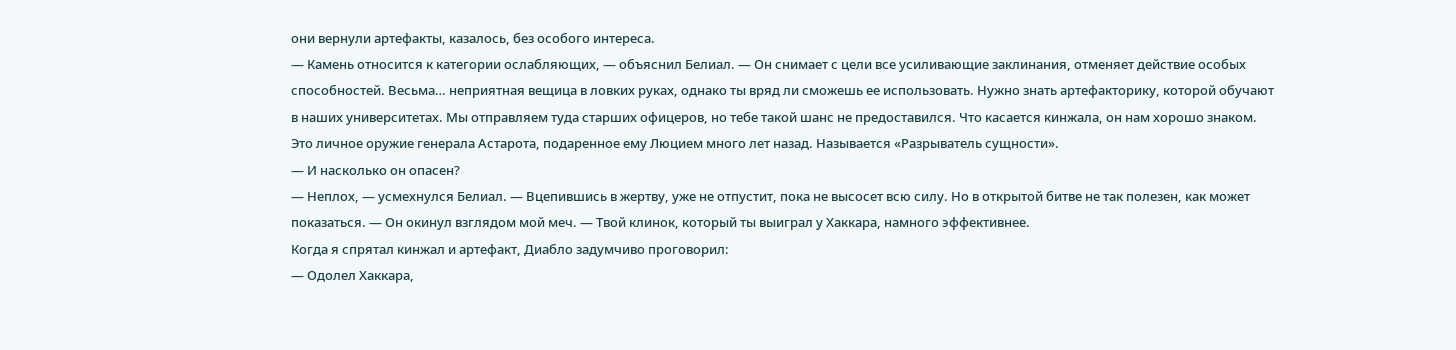они вернули артефакты, казалось, без особого интереса.
— Камень относится к категории ослабляющих, — объяснил Белиал. — Он снимает с цели все усиливающие заклинания, отменяет действие особых способностей. Весьма… неприятная вещица в ловких руках, однако ты вряд ли сможешь ее использовать. Нужно знать артефакторику, которой обучают в наших университетах. Мы отправляем туда старших офицеров, но тебе такой шанс не предоставился. Что касается кинжала, он нам хорошо знаком. Это личное оружие генерала Астарота, подаренное ему Люцием много лет назад. Называется «Разрыватель сущности».
— И насколько он опасен?
— Неплох, — усмехнулся Белиал. — Вцепившись в жертву, уже не отпустит, пока не высосет всю силу. Но в открытой битве не так полезен, как может показаться. — Он окинул взглядом мой меч. — Твой клинок, который ты выиграл у Хаккара, намного эффективнее.
Когда я спрятал кинжал и артефакт, Диабло задумчиво проговорил:
— Одолел Хаккара,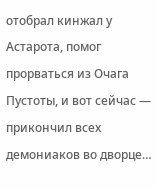отобрал кинжал у Астарота, помог прорваться из Очага Пустоты, и вот сейчас — прикончил всех демониаков во дворце…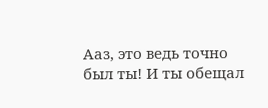Ааз, это ведь точно был ты! И ты обещал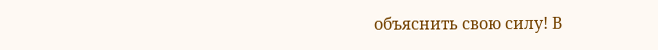объяснить свою силу! В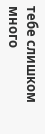тебе слишком много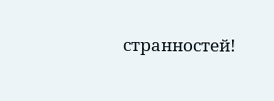странностей!